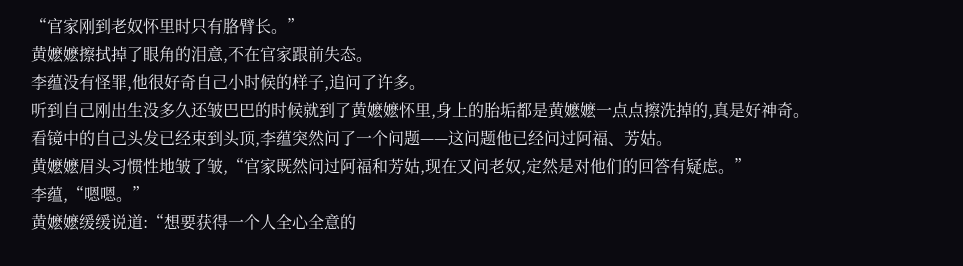“官家刚到老奴怀里时只有胳臂长。”
黄嬷嬷擦拭掉了眼角的泪意,不在官家跟前失态。
李蕴没有怪罪,他很好奇自己小时候的样子,追问了许多。
听到自己刚出生没多久还皱巴巴的时候就到了黄嬷嬷怀里,身上的胎垢都是黄嬷嬷一点点擦洗掉的,真是好神奇。
看镜中的自己头发已经束到头顶,李蕴突然问了一个问题——这问题他已经问过阿福、芳姑。
黄嬷嬷眉头习惯性地皱了皱,“官家既然问过阿福和芳姑,现在又问老奴,定然是对他们的回答有疑虑。”
李蕴,“嗯嗯。”
黄嬷嬷缓缓说道:“想要获得一个人全心全意的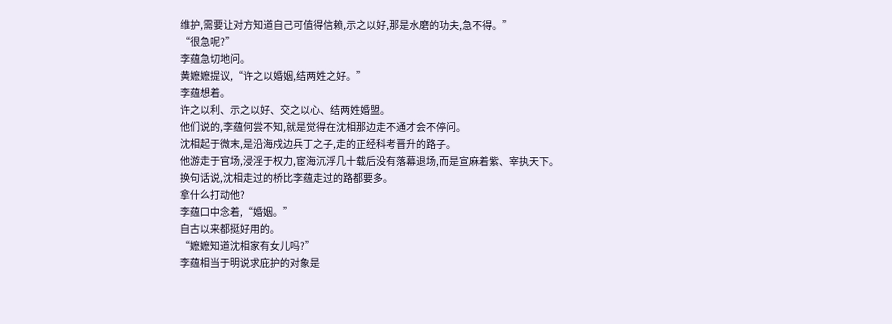维护,需要让对方知道自己可值得信赖,示之以好,那是水磨的功夫,急不得。”
“很急呢?”
李蕴急切地问。
黄嬷嬷提议,“许之以婚姻,结两姓之好。”
李蕴想着。
许之以利、示之以好、交之以心、结两姓婚盟。
他们说的,李蕴何尝不知,就是觉得在沈相那边走不通才会不停问。
沈相起于微末,是沿海戍边兵丁之子,走的正经科考晋升的路子。
他游走于官场,浸淫于权力,宦海沉浮几十载后没有落幕退场,而是宣麻着紫、宰执天下。
换句话说,沈相走过的桥比李蕴走过的路都要多。
拿什么打动他?
李蕴口中念着,“婚姻。”
自古以来都挺好用的。
“嬷嬷知道沈相家有女儿吗?”
李蕴相当于明说求庇护的对象是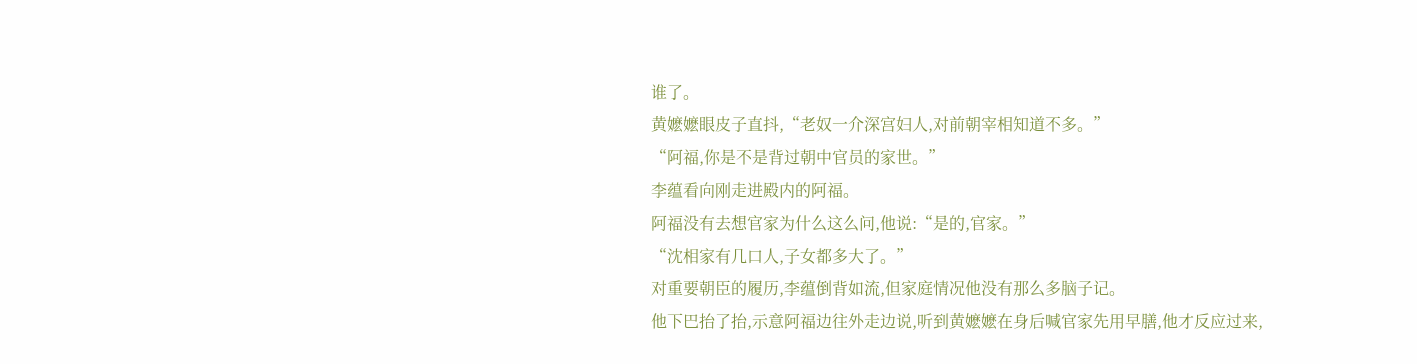谁了。
黄嬷嬷眼皮子直抖,“老奴一介深宫妇人,对前朝宰相知道不多。”
“阿福,你是不是背过朝中官员的家世。”
李蕴看向刚走进殿内的阿福。
阿福没有去想官家为什么这么问,他说:“是的,官家。”
“沈相家有几口人,子女都多大了。”
对重要朝臣的履历,李蕴倒背如流,但家庭情况他没有那么多脑子记。
他下巴抬了抬,示意阿福边往外走边说,听到黄嬷嬷在身后喊官家先用早膳,他才反应过来,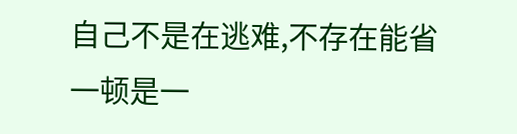自己不是在逃难,不存在能省一顿是一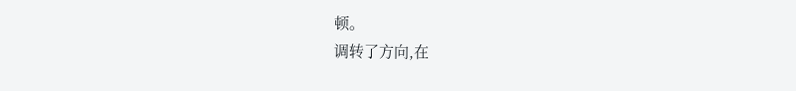顿。
调转了方向,在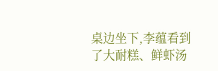桌边坐下,李蕴看到了大耐糕、鲜虾汤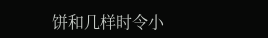饼和几样时令小